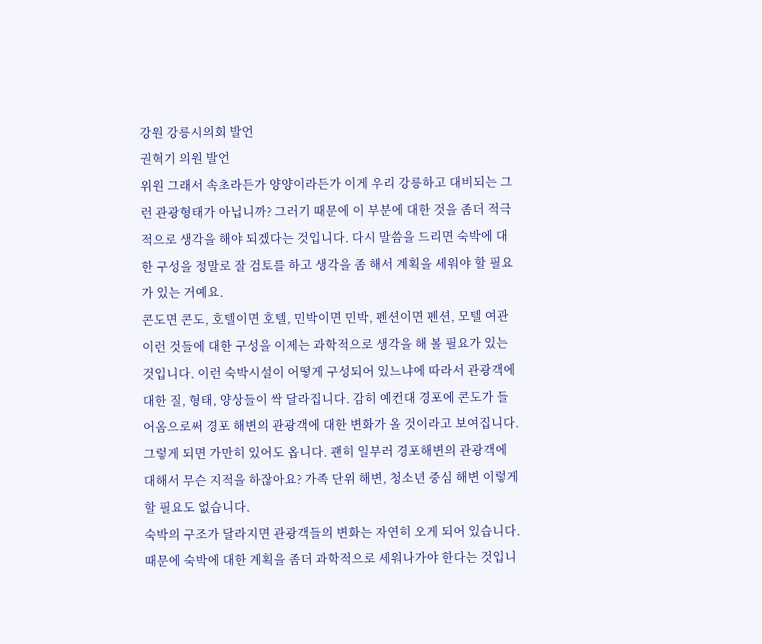강원 강릉시의회 발언
권혁기 의원 발언
위원 그래서 속초라든가 양양이라든가 이게 우리 강릉하고 대비되는 그런 관광형태가 아닙니까? 그러기 때문에 이 부분에 대한 것을 좀더 적극적으로 생각을 해야 되겠다는 것입니다. 다시 말씀을 드리면 숙박에 대한 구성을 정말로 잘 검토를 하고 생각을 좀 해서 계획을 세워야 할 필요가 있는 거예요.
콘도면 콘도, 호텔이면 호텔, 민박이면 민박, 펜션이면 펜션, 모텔 여관 이런 것들에 대한 구성을 이제는 과학적으로 생각을 해 볼 필요가 있는 것입니다. 이런 숙박시설이 어떻게 구성되어 있느냐에 따라서 관광객에 대한 질, 형태, 양상들이 싹 달라집니다. 감히 예컨대 경포에 콘도가 들어옴으로써 경포 해변의 관광객에 대한 변화가 올 것이라고 보여집니다.
그렇게 되면 가만히 있어도 옵니다. 괜히 일부러 경포해변의 관광객에 대해서 무슨 지적을 하잖아요? 가족 단위 해변, 청소년 중심 해변 이렇게 할 필요도 없습니다.
숙박의 구조가 달라지면 관광객들의 변화는 자연히 오게 되어 있습니다. 때문에 숙박에 대한 계획을 좀더 과학적으로 세워나가야 한다는 것입니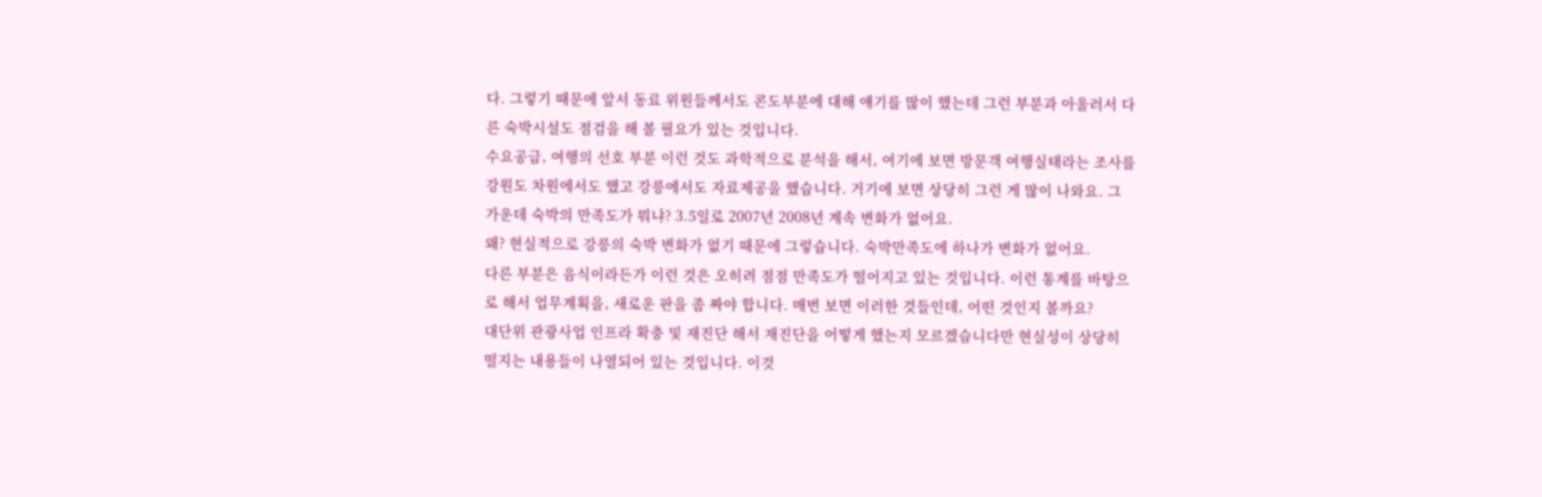다. 그렇기 때문에 앞서 동료 위원들께서도 콘도부분에 대해 얘기를 많이 했는데 그런 부분과 아울러서 다른 숙박시설도 점검을 해 볼 필요가 있는 것입니다.
수요공급, 여행의 선호 부분 이런 것도 과학적으로 분석을 해서, 여기에 보면 방문객 여행실태라는 조사를 강원도 차원에서도 했고 강릉에서도 자료제공을 했습니다. 거기에 보면 상당히 그런 게 많이 나와요. 그 가운데 숙박의 만족도가 뭐냐? 3.5일로 2007년 2008년 계속 변화가 없어요.
왜? 현실적으로 강릉의 숙박 변화가 없기 때문에 그렇습니다. 숙박만족도에 하나가 변화가 없어요.
다른 부분은 음식이라든가 이런 것은 오히려 점점 만족도가 떨어지고 있는 것입니다. 이런 통계를 바탕으로 해서 업무계획을, 새로운 판을 좀 짜야 합니다. 매번 보면 이러한 것들인데, 어떤 것인지 볼까요?
대단위 관광사업 인프라 확충 및 재진단 해서 재진단을 어떻게 했는지 모르겠습니다만 현실성이 상당히 떨지는 내용들이 나열되어 있는 것입니다. 이것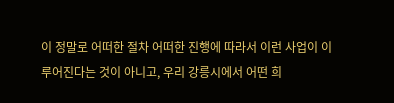이 정말로 어떠한 절차 어떠한 진행에 따라서 이런 사업이 이루어진다는 것이 아니고, 우리 강릉시에서 어떤 희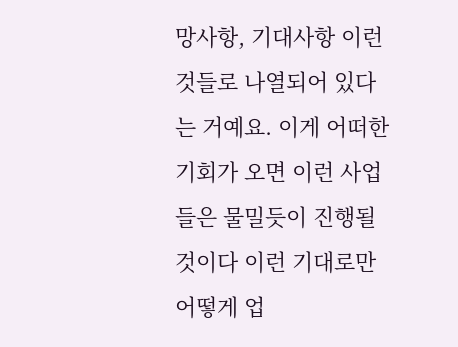망사항, 기대사항 이런 것들로 나열되어 있다는 거예요. 이게 어떠한 기회가 오면 이런 사업들은 물밀듯이 진행될 것이다 이런 기대로만 어떻게 업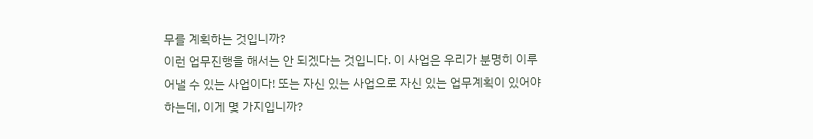무를 계획하는 것입니까?
이런 업무진행을 해서는 안 되겠다는 것입니다. 이 사업은 우리가 분명히 이루어낼 수 있는 사업이다! 또는 자신 있는 사업으로 자신 있는 업무계획이 있어야 하는데, 이게 몇 가지입니까?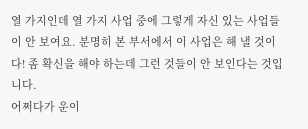열 가지인데 열 가지 사업 중에 그렇게 자신 있는 사업들이 안 보여요. 분명히 본 부서에서 이 사업은 해 낼 것이다! 좀 확신을 해야 하는데 그런 것들이 안 보인다는 것입니다.
어쩌다가 운이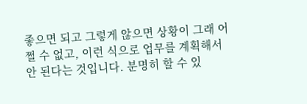좋으면 되고 그렇게 않으면 상황이 그래 어쩔 수 없고, 이런 식으로 업무를 계획해서 안 된다는 것입니다. 분명히 할 수 있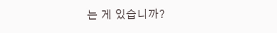는 게 있습니까?